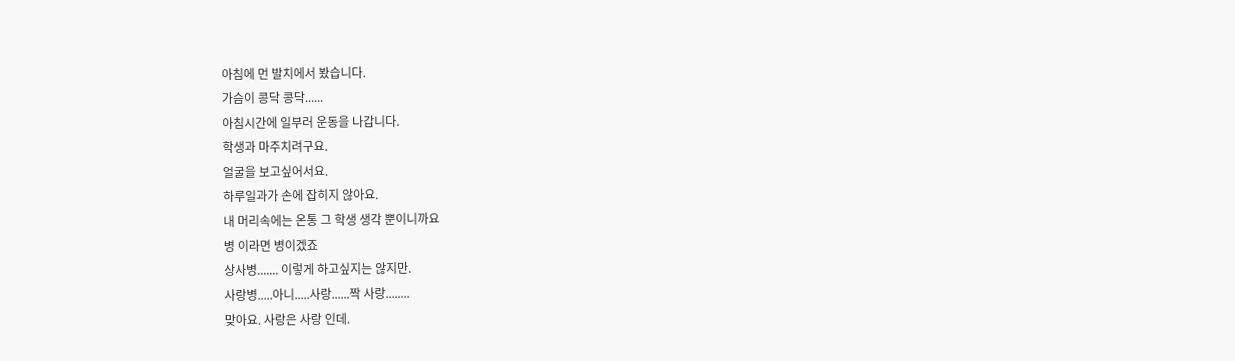아침에 먼 발치에서 봤습니다.
가슴이 콩닥 콩닥......
아침시간에 일부러 운동을 나갑니다.
학생과 마주치려구요.
얼굴을 보고싶어서요.
하루일과가 손에 잡히지 않아요.
내 머리속에는 온통 그 학생 생각 뿐이니까요
병 이라면 병이겠죠
상사병....... 이렇게 하고싶지는 않지만.
사랑병.....아니.....사랑......짝 사랑........
맞아요. 사랑은 사랑 인데.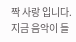짝 사랑 입니다.
지금 음악이 들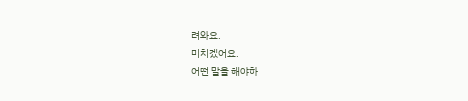려와요.
미치겠어요.
어떤 말을 해야하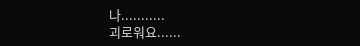나...........
괴로워요......